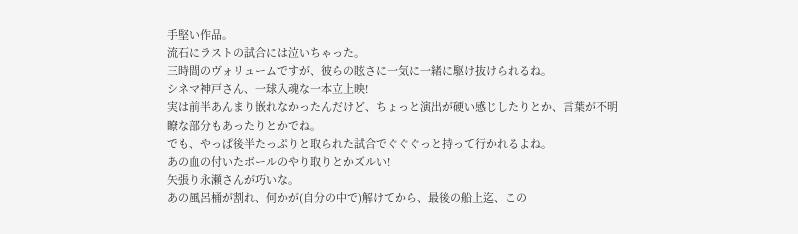手堅い作品。
流石にラストの試合には泣いちゃった。
三時間のヴォリュームですが、彼らの眩さに一気に一緒に駆け抜けられるね。
シネマ神戸さん、一球入魂な一本立上映!
実は前半あんまり嵌れなかったんだけど、ちょっと演出が硬い感じしたりとか、言葉が不明瞭な部分もあったりとかでね。
でも、やっぱ後半たっぷりと取られた試合でぐぐぐっと持って行かれるよね。
あの血の付いたボールのやり取りとかズルい!
矢張り永瀬さんが巧いな。
あの風呂桶が割れ、何かが(自分の中で)解けてから、最後の船上迄、この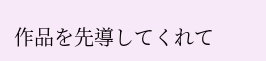作品を先導してくれて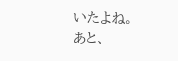いたよね。
あと、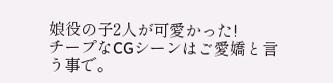娘役の子2人が可愛かった!
チープなCGシーンはご愛嬌と言う事で。